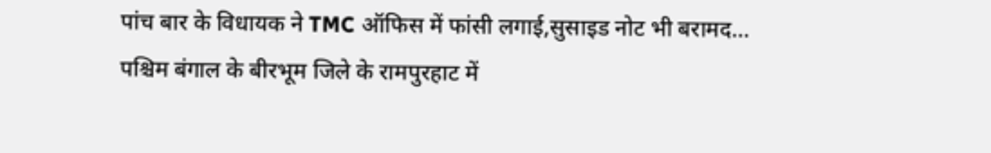पांच बार के विधायक ने TMC ऑफिस में फांसी लगाई,सुसाइड नोट भी बरामद…
पश्चिम बंगाल के बीरभूम जिले के रामपुरहाट में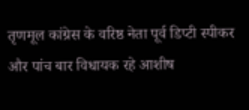तृणमूल कांग्रेस के वरिष्ठ नेता पूर्व डिप्टी स्पीकर और पांच बार विधायक रहे आशीष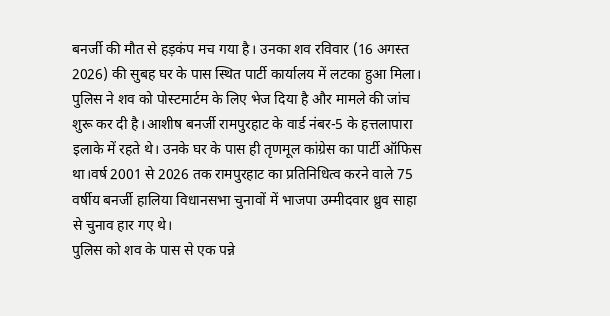बनर्जी की मौत से हड़कंप मच गया है। उनका शव रविवार (16 अगस्त 2026) की सुबह घर के पास स्थित पार्टी कार्यालय में लटका हुआ मिला। पुलिस ने शव को पोस्टमार्टम के लिए भेज दिया है और मामले की जांच शुरू कर दी है।आशीष बनर्जी रामपुरहाट के वार्ड नंबर-5 के हत्तलापारा इलाके में रहते थे। उनके घर के पास ही तृणमूल कांग्रेस का पार्टी ऑफिस था।वर्ष 2001 से 2026 तक रामपुरहाट का प्रतिनिधित्व करने वाले 75 वर्षीय बनर्जी हालिया विधानसभा चुनावों में भाजपा उम्मीदवार ध्रुव साहा से चुनाव हार गए थे।
पुलिस को शव के पास से एक पन्ने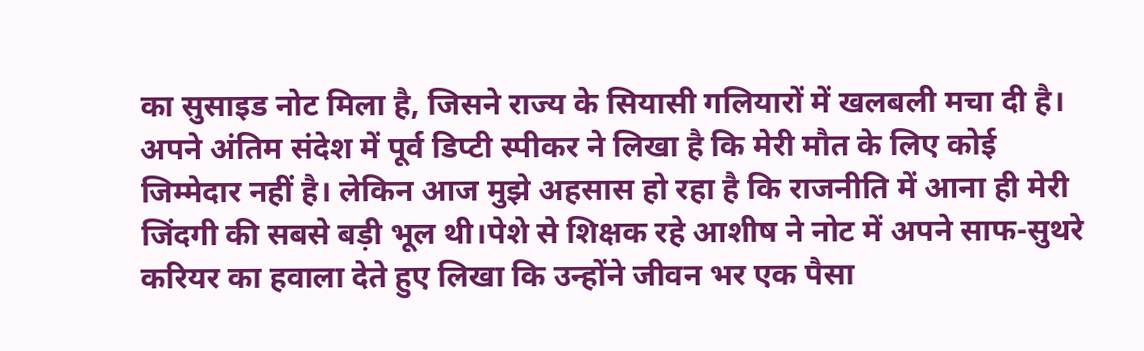का सुसाइड नोट मिला है, जिसने राज्य के सियासी गलियारों में खलबली मचा दी है। अपने अंतिम संदेश में पूर्व डिप्टी स्पीकर ने लिखा है कि मेरी मौत के लिए कोई जिम्मेदार नहीं है। लेकिन आज मुझे अहसास हो रहा है कि राजनीति में आना ही मेरी जिंदगी की सबसे बड़ी भूल थी।पेशे से शिक्षक रहे आशीष ने नोट में अपने साफ-सुथरे करियर का हवाला देते हुए लिखा कि उन्होंने जीवन भर एक पैसा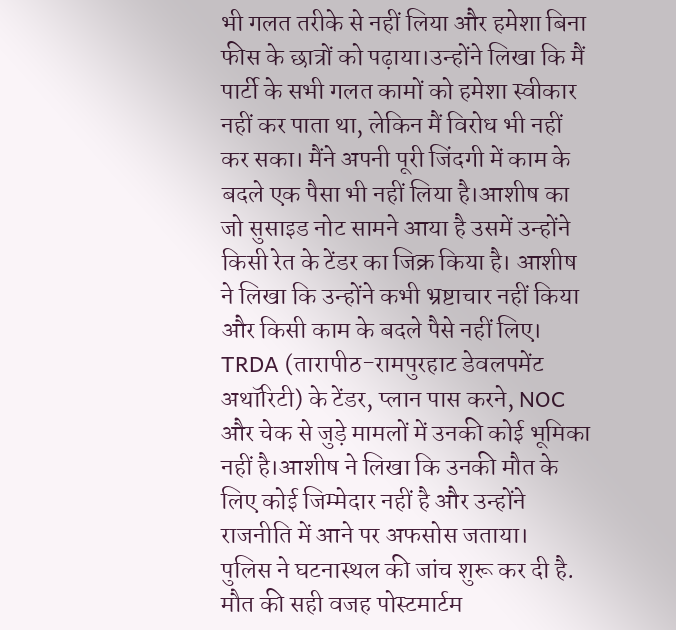भी गलत तरीके से नहीं लिया और हमेशा बिना फीस के छात्रों को पढ़ाया।उन्होंने लिखा कि मैं पार्टी के सभी गलत कामों को हमेशा स्वीकार नहीं कर पाता था, लेकिन मैं विरोध भी नहीं कर सका। मैंने अपनी पूरी जिंदगी में काम के बदले एक पैसा भी नहीं लिया है।आशीष का जो सुसाइड नोट सामने आया है उसमें उन्होंने किसी रेत के टेंडर का जिक्र किया है। आशीष ने लिखा कि उन्होंने कभी भ्रष्टाचार नहीं किया और किसी काम के बदले पैसे नहीं लिए। TRDA (तारापीठ-रामपुरहाट डेवलपमेंट अथॉरिटी) के टेंडर, प्लान पास करने, NOC और चेक से जुड़े मामलों में उनकी कोई भूमिका नहीं है।आशीष ने लिखा कि उनकी मौत के लिए कोई जिम्मेदार नहीं है और उन्होंने राजनीति में आने पर अफसोस जताया।
पुलिस ने घटनास्थल की जांच शुरू कर दी है. मौत की सही वजह पोस्टमार्टम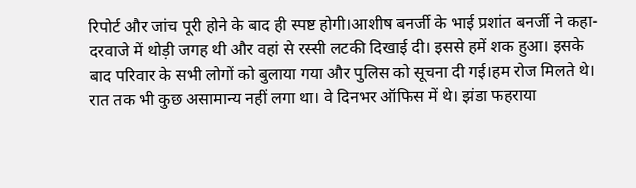रिपोर्ट और जांच पूरी होने के बाद ही स्पष्ट होगी।आशीष बनर्जी के भाई प्रशांत बनर्जी ने कहा- दरवाजे में थोड़ी जगह थी और वहां से रस्सी लटकी दिखाई दी। इससे हमें शक हुआ। इसके बाद परिवार के सभी लोगों को बुलाया गया और पुलिस को सूचना दी गई।हम रोज मिलते थे। रात तक भी कुछ असामान्य नहीं लगा था। वे दिनभर ऑफिस में थे। झंडा फहराया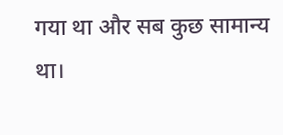गया था और सब कुछ सामान्य था।